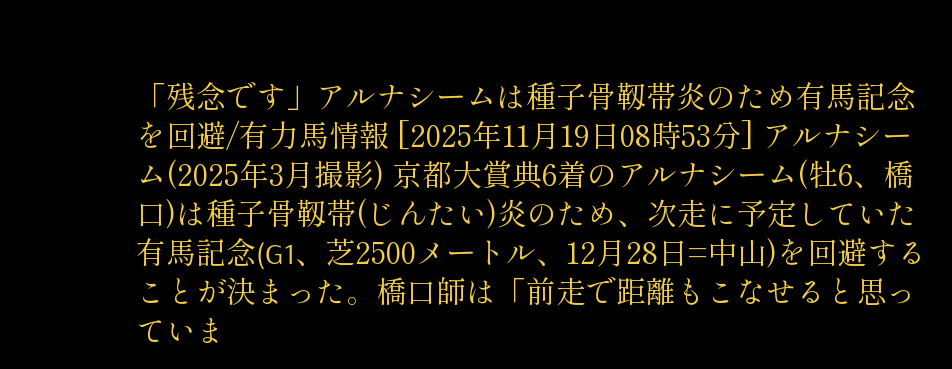「残念です」アルナシームは種子骨靱帯炎のため有馬記念を回避/有力馬情報 [2025年11月19日08時53分] アルナシーム(2025年3月撮影) 京都大賞典6着のアルナシーム(牡6、橋口)は種子骨靱帯(じんたい)炎のため、次走に予定していた有馬記念(G1、芝2500メートル、12月28日=中山)を回避することが決まった。橋口師は「前走で距離もこなせると思っていま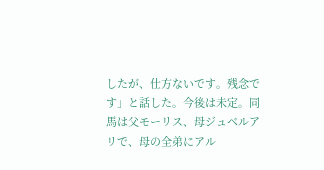したが、仕方ないです。残念です」と話した。今後は未定。同馬は父モーリス、母ジュベルアリで、母の全弟にアル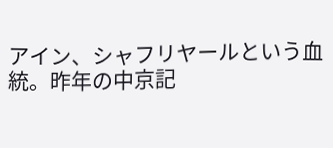アイン、シャフリヤールという血統。昨年の中京記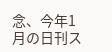念、今年1月の日刊ス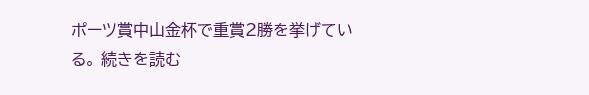ポーツ賞中山金杯で重賞2勝を挙げている。 続きを読む